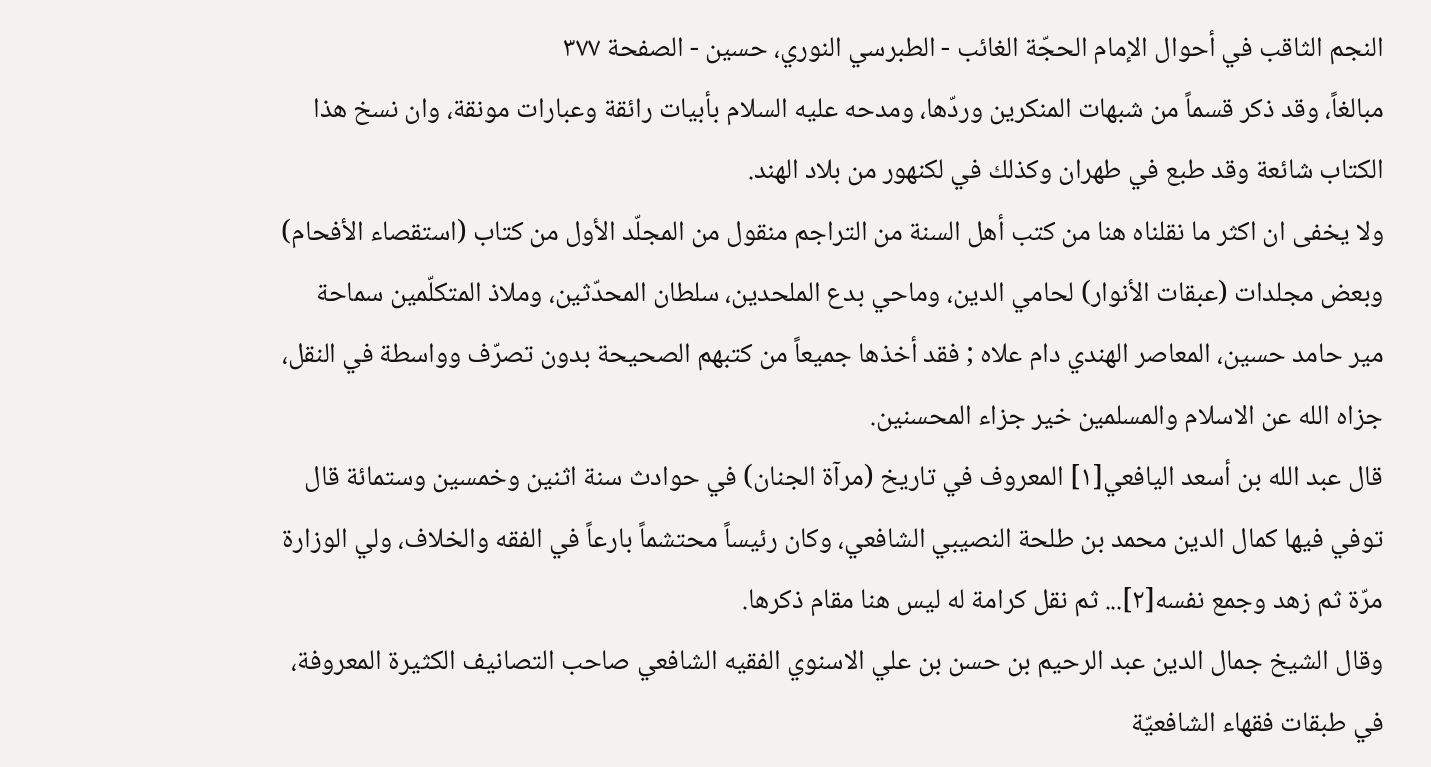النجم الثاقب في أحوال الإمام الحجّة الغائب - الطبرسي النوري، حسين - الصفحة ٣٧٧
مبالغاً، وقد ذكر قسماً من شبهات المنكرين وردّها، ومدحه عليه السلام بأبيات رائقة وعبارات مونقة، وان نسخ هذا الكتاب شائعة وقد طبع في طهران وكذلك في لكنهور من بلاد الهند.
ولا يخفى ان اكثر ما نقلناه هنا من كتب أهل السنة من التراجم منقول من المجلّد الأول من كتاب (استقصاء الأفحام) وبعض مجلدات (عبقات الأنوار) لحامي الدين، وماحي بدع الملحدين، سلطان المحدّثين، وملاذ المتكلّمين سماحة مير حامد حسين، المعاصر الهندي دام علاه ; فقد أخذها جميعاً من كتبهم الصحيحة بدون تصرّف وواسطة في النقل، جزاه الله عن الاسلام والمسلمين خير جزاء المحسنين.
قال عبد الله بن أسعد اليافعي[١] المعروف في تاريخ (مرآة الجنان) في حوادث سنة اثنين وخمسين وستمائة قال توفي فيها كمال الدين محمد بن طلحة النصيبي الشافعي، وكان رئيساً محتشماً بارعاً في الفقه والخلاف، ولي الوزارة مرّة ثم زهد وجمع نفسه[٢]... ثم نقل كرامة له ليس هنا مقام ذكرها.
وقال الشيخ جمال الدين عبد الرحيم بن حسن بن علي الاسنوي الفقيه الشافعي صاحب التصانيف الكثيرة المعروفة، في طبقات فقهاء الشافعيّة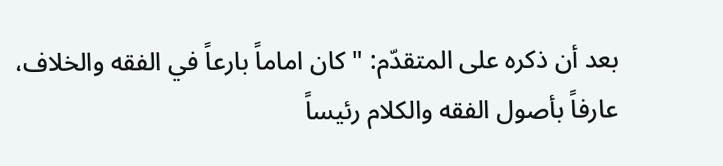بعد أن ذكره على المتقدّم: " كان اماماً بارعاً في الفقه والخلاف، عارفاً بأصول الفقه والكلام رئيساً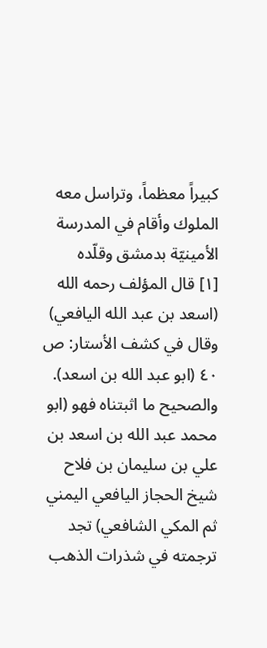كبيراً معظماً، وتراسل معه الملوك وأقام في المدرسة الأمينيّة بدمشق وقلّده
[١] قال المؤلف رحمه الله (اسعد بن عبد الله اليافعي) وقال في كشف الأستار: ص ٤٠ (ابو عبد الله بن اسعد).
والصحيح ما اثبتناه فهو (ابو محمد عبد الله بن اسعد بن علي بن سليمان بن فلاح شيخ الحجاز اليافعي اليمني ثم المكي الشافعي) تجد ترجمته في شذرات الذهب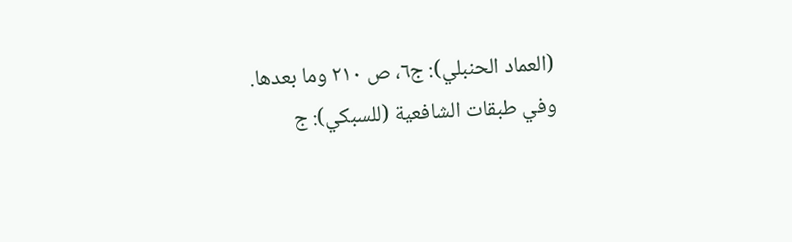(العماد الحنبلي): ج٦، ص ٢١٠ وما بعدها.
وفي طبقات الشافعية (للسبكي): ج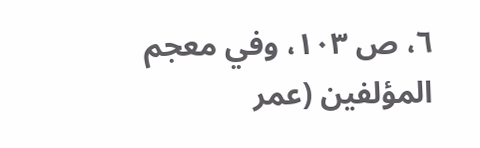٦، ص ١٠٣، وفي معجم المؤلفين (عمر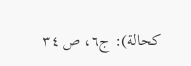كحالة): ج٦، ص ٣٤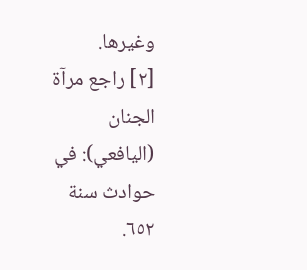وغيرها.
[٢] راجع مرآة الجنان (اليافعي): في حوادث سنة ٦٥٢.